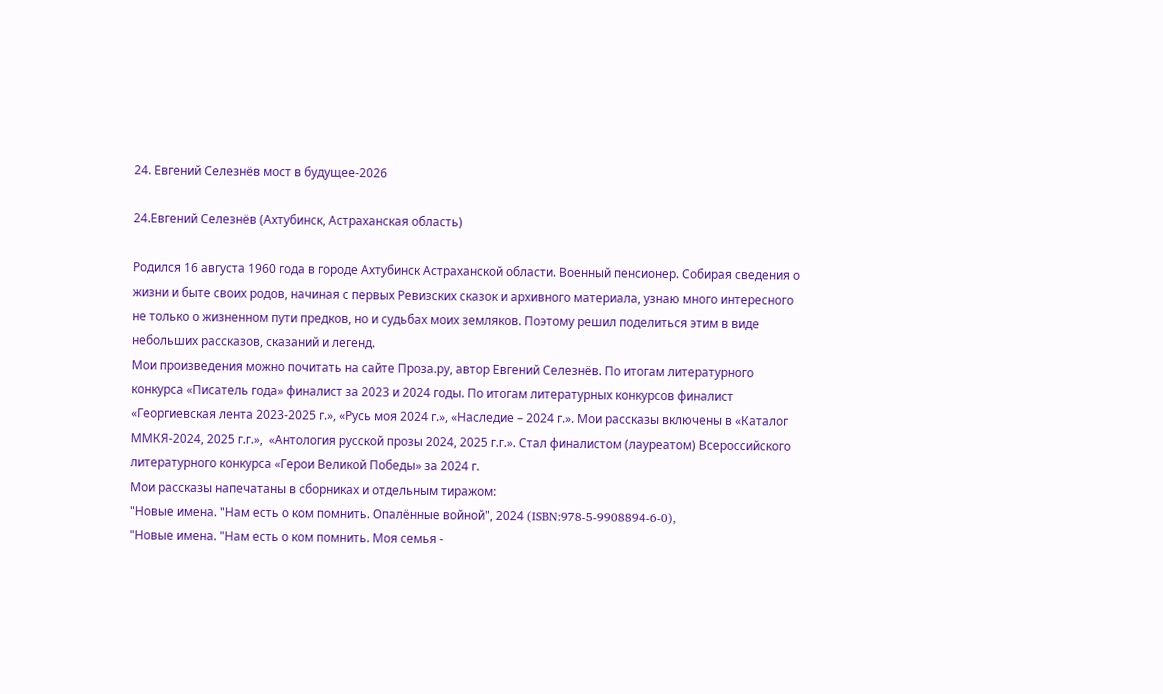24. Евгений Селезнёв мост в будущее-2026

24.Евгений Селезнёв (Ахтубинск, Астраханская область)

Родился 16 августа 1960 года в городе Ахтубинск Астраханской области. Военный пенсионер. Собирая сведения о жизни и быте своих родов, начиная с первых Ревизских сказок и архивного материала, узнаю много интересного не только о жизненном пути предков, но и судьбах моих земляков. Поэтому решил поделиться этим в виде небольших рассказов, сказаний и легенд.
Мои произведения можно почитать на сайте Проза.ру, автор Евгений Селезнёв. По итогам литературного конкурса «Писатель года» финалист за 2023 и 2024 годы. По итогам литературных конкурсов финалист «Георгиевская лента 2023-2025 г.», «Русь моя 2024 г.», «Наследие – 2024 г.». Мои рассказы включены в «Каталог ММКЯ-2024, 2025 г.г.»,  «Антология русской прозы 2024, 2025 г.г.». Стал финалистом (лауреатом) Всероссийского литературного конкурса «Герои Великой Победы» за 2024 г.
Мои рассказы напечатаны в сборниках и отдельным тиражом:
"Новые имена. "Нам есть о ком помнить. Опалённые войной", 2024 (ISBN:978-5-9908894-6-0),
"Новые имена. "Нам есть о ком помнить. Моя семья -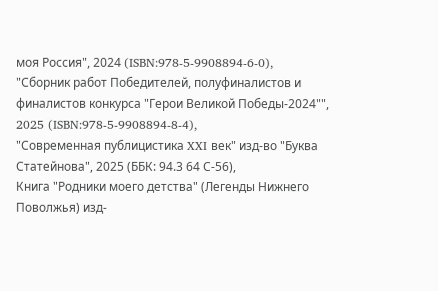моя Россия", 2024 (ISBN:978-5-9908894-6-0),
"Сборник работ Победителей, полуфиналистов и финалистов конкурса "Герои Великой Победы-2024"", 2025 (ISBN:978-5-9908894-8-4),
"Современная публицистика XXI век" изд-во "Буква Статейнова", 2025 (ББК: 94.3 64 С-56),
Книга "Родники моего детства" (Легенды Нижнего Поволжья) изд-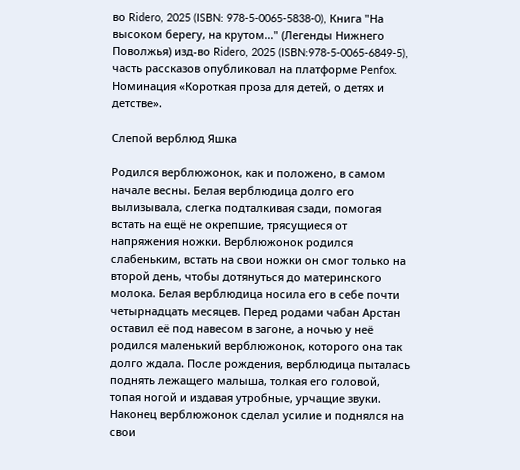во Ridero, 2025 (ISBN: 978-5-0065-5838-0), Книга "На высоком берегу, на крутом..." (Легенды Нижнего Поволжья) изд-во Ridero, 2025 (ISBN:978-5-0065-6849-5), часть рассказов опубликовал на платформе Penfox.
Номинация «Короткая проза для детей, о детях и детстве».

Слепой верблюд Яшка

Родился верблюжонок, как и положено, в самом начале весны. Белая верблюдица долго его вылизывала, слегка подталкивая сзади, помогая встать на ещё не окрепшие, трясущиеся от напряжения ножки. Верблюжонок родился слабеньким, встать на свои ножки он смог только на второй день, чтобы дотянуться до материнского молока. Белая верблюдица носила его в себе почти четырнадцать месяцев. Перед родами чабан Арстан оставил её под навесом в загоне, а ночью у неё родился маленький верблюжонок, которого она так долго ждала. После рождения, верблюдица пыталась поднять лежащего малыша, толкая его головой, топая ногой и издавая утробные, урчащие звуки. Наконец верблюжонок сделал усилие и поднялся на свои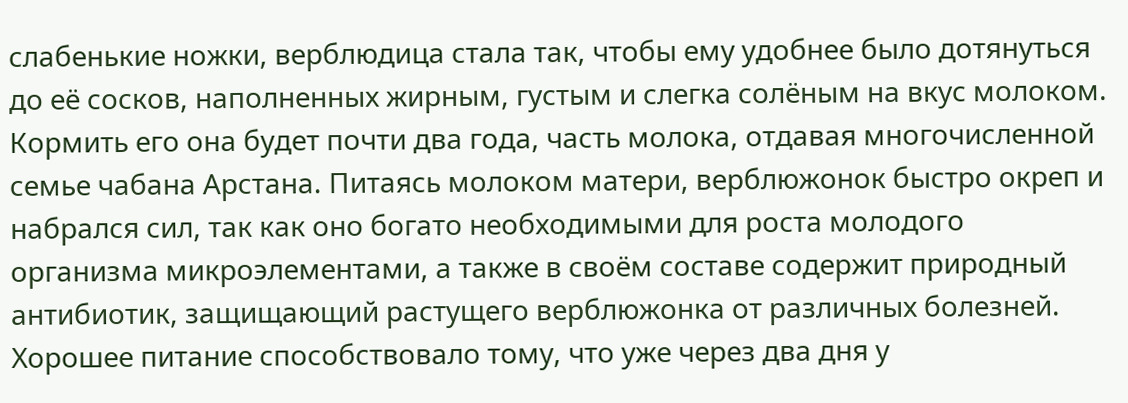слабенькие ножки, верблюдица стала так, чтобы ему удобнее было дотянуться до её сосков, наполненных жирным, густым и слегка солёным на вкус молоком. Кормить его она будет почти два года, часть молока, отдавая многочисленной семье чабана Арстана. Питаясь молоком матери, верблюжонок быстро окреп и набрался сил, так как оно богато необходимыми для роста молодого организма микроэлементами, а также в своём составе содержит природный антибиотик, защищающий растущего верблюжонка от различных болезней.
Хорошее питание способствовало тому, что уже через два дня у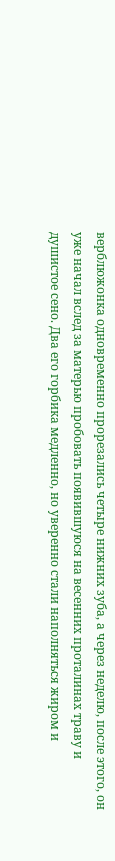верблюжонка одновременно прорезались четыре нижних зуба, а через неделю, после этого, он уже начал вслед за матерью пробовать появившуюся на весенних проталинах траву и душистое сено. Два его горбика медленно, но уверенно стали наполняться жиром и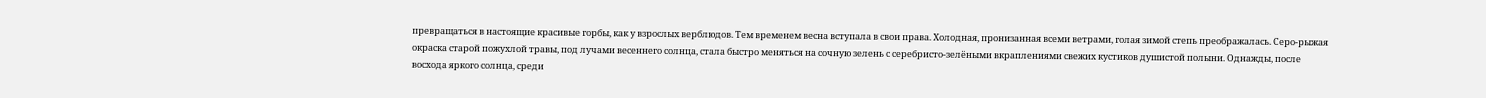превращаться в настоящие красивые горбы, как у взрослых верблюдов. Тем временем весна вступала в свои права. Холодная, пронизанная всеми ветрами, голая зимой степь преображалась. Серо-рыжая окраска старой пожухлой травы, под лучами весеннего солнца, стала быстро меняться на сочную зелень с серебристо-зелёными вкраплениями свежих кустиков душистой полыни. Однажды, после восхода яркого солнца, среди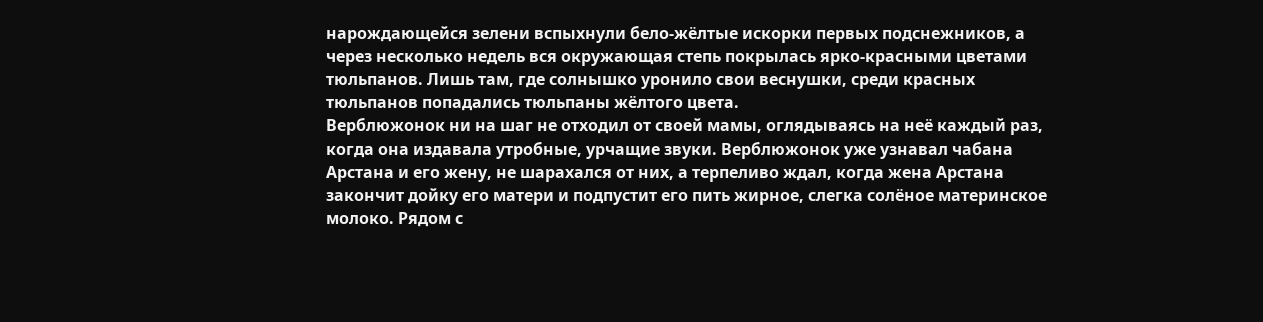нарождающейся зелени вспыхнули бело-жёлтые искорки первых подснежников, а через несколько недель вся окружающая степь покрылась ярко-красными цветами тюльпанов. Лишь там, где солнышко уронило свои веснушки, среди красных тюльпанов попадались тюльпаны жёлтого цвета.
Верблюжонок ни на шаг не отходил от своей мамы, оглядываясь на неё каждый раз, когда она издавала утробные, урчащие звуки. Верблюжонок уже узнавал чабана Арстана и его жену, не шарахался от них, а терпеливо ждал, когда жена Арстана закончит дойку его матери и подпустит его пить жирное, слегка солёное материнское молоко. Рядом с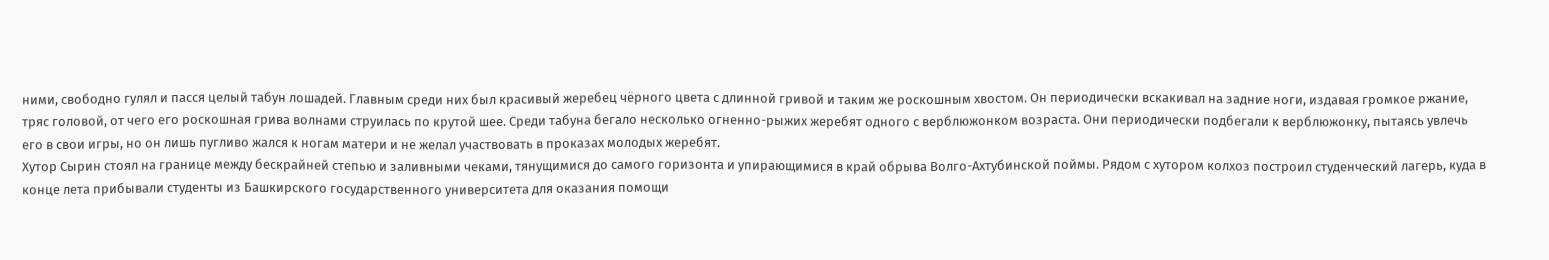ними, свободно гулял и пасся целый табун лошадей. Главным среди них был красивый жеребец чёрного цвета с длинной гривой и таким же роскошным хвостом. Он периодически вскакивал на задние ноги, издавая громкое ржание, тряс головой, от чего его роскошная грива волнами струилась по крутой шее. Среди табуна бегало несколько огненно-рыжих жеребят одного с верблюжонком возраста. Они периодически подбегали к верблюжонку, пытаясь увлечь его в свои игры, но он лишь пугливо жался к ногам матери и не желал участвовать в проказах молодых жеребят.
Хутор Сырин стоял на границе между бескрайней степью и заливными чеками, тянущимися до самого горизонта и упирающимися в край обрыва Волго-Ахтубинской поймы. Рядом с хутором колхоз построил студенческий лагерь, куда в конце лета прибывали студенты из Башкирского государственного университета для оказания помощи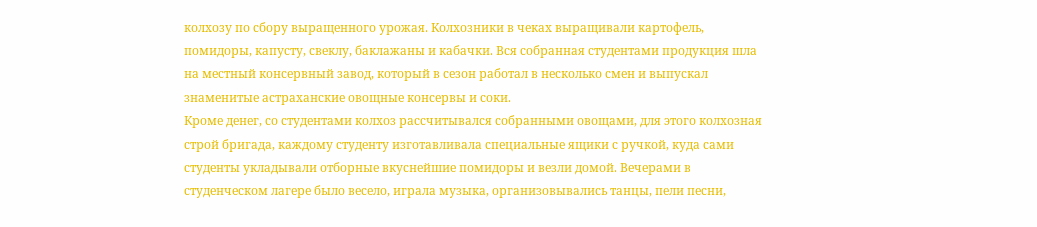колхозу по сбору выращенного урожая. Колхозники в чеках выращивали картофель, помидоры, капусту, свеклу, баклажаны и кабачки. Вся собранная студентами продукция шла на местный консервный завод, который в сезон работал в несколько смен и выпускал знаменитые астраханские овощные консервы и соки.
Кроме денег, со студентами колхоз рассчитывался собранными овощами, для этого колхозная строй бригада, каждому студенту изготавливала специальные ящики с ручкой, куда сами студенты укладывали отборные вкуснейшие помидоры и везли домой. Вечерами в студенческом лагере было весело, играла музыка, организовывались танцы, пели песни,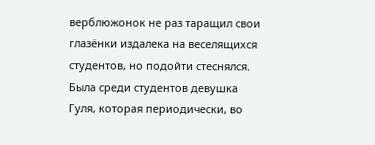верблюжонок не раз таращил свои глазёнки издалека на веселящихся студентов, но подойти стеснялся.
Была среди студентов девушка Гуля, которая периодически, во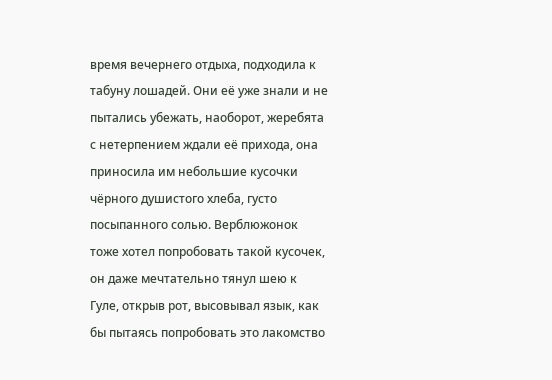время вечернего отдыха, подходила к табуну лошадей. Они её уже знали и не пытались убежать, наоборот, жеребята с нетерпением ждали её прихода, она приносила им небольшие кусочки чёрного душистого хлеба, густо посыпанного солью. Верблюжонок тоже хотел попробовать такой кусочек, он даже мечтательно тянул шею к Гуле, открыв рот, высовывал язык, как бы пытаясь попробовать это лакомство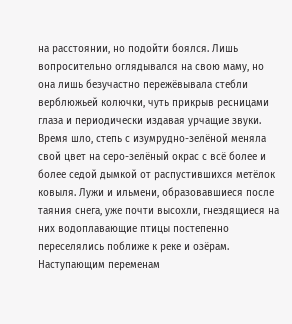на расстоянии, но подойти боялся. Лишь вопросительно оглядывался на свою маму, но она лишь безучастно пережёвывала стебли верблюжьей колючки, чуть прикрыв ресницами глаза и периодически издавая урчащие звуки.
Время шло, степь с изумрудно-зелёной меняла свой цвет на серо-зелёный окрас с всё более и более седой дымкой от распустившихся метёлок ковыля. Лужи и ильмени, образовавшиеся после таяния снега, уже почти высохли, гнездящиеся на них водоплавающие птицы постепенно переселялись поближе к реке и озёрам.
Наступающим переменам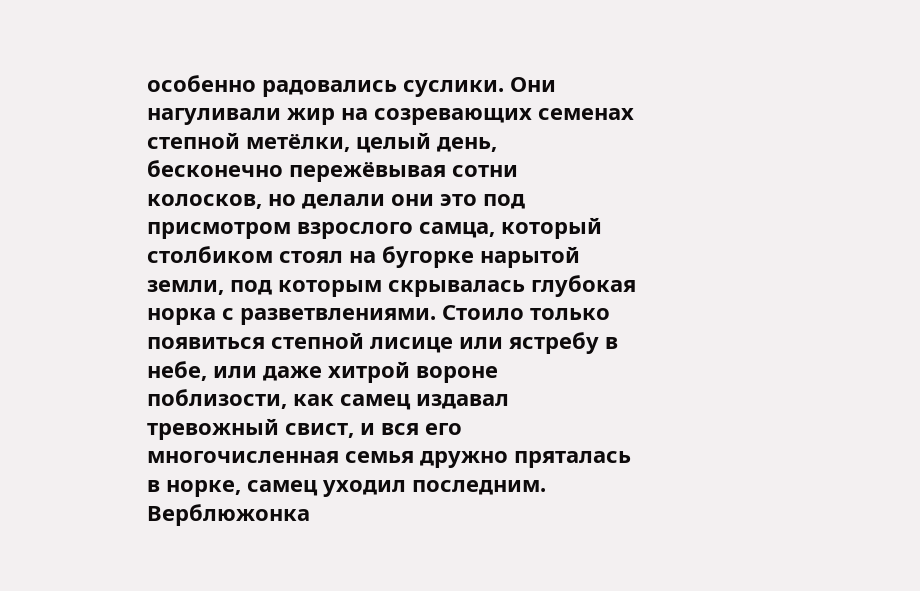особенно радовались суслики. Они нагуливали жир на созревающих семенах степной метёлки, целый день, бесконечно пережёвывая сотни колосков, но делали они это под присмотром взрослого самца, который столбиком стоял на бугорке нарытой земли, под которым скрывалась глубокая норка с разветвлениями. Стоило только появиться степной лисице или ястребу в небе, или даже хитрой вороне поблизости, как самец издавал тревожный свист, и вся его многочисленная семья дружно пряталась в норке, самец уходил последним.
Верблюжонка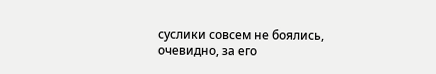суслики совсем не боялись, очевидно, за его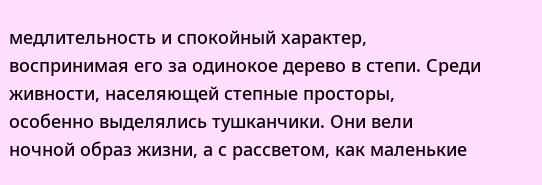медлительность и спокойный характер, воспринимая его за одинокое дерево в степи. Среди живности, населяющей степные просторы, особенно выделялись тушканчики. Они вели ночной образ жизни, а с рассветом, как маленькие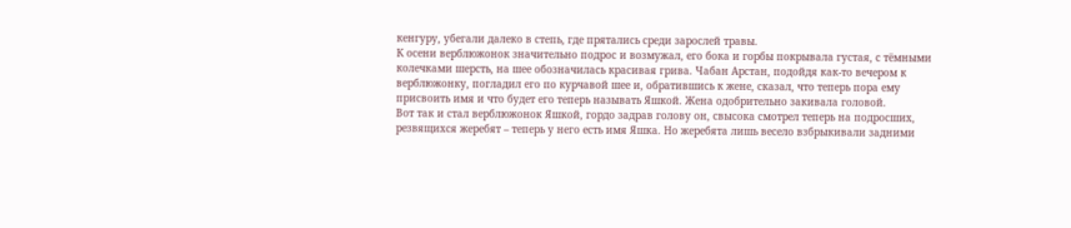кенгуру, убегали далеко в степь, где прятались среди зарослей травы.
К осени верблюжонок значительно подрос и возмужал, его бока и горбы покрывала густая, с тёмными колечками шерсть, на шее обозначилась красивая грива. Чабан Арстан, подойдя как-то вечером к верблюжонку, погладил его по курчавой шее и, обратившись к жене, сказал, что теперь пора ему присвоить имя и что будет его теперь называть Яшкой. Жена одобрительно закивала головой.
Вот так и стал верблюжонок Яшкой, гордо задрав голову он, свысока смотрел теперь на подросших, резвящихся жеребят – теперь у него есть имя Яшка. Но жеребята лишь весело взбрыкивали задними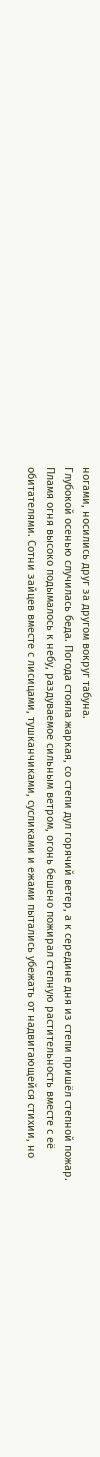ногами, носились друг за другом вокруг табуна.
Глубокой осенью случилась беда. Погода стояла жаркая, со степи дул горячий ветер, а к середине дня из степи пришёл степной пожар. Пламя огня высоко подымалось к небу, раздуваемое сильным ветром, огонь бешено пожирал степную растительность вместе с её обитателями. Сотни зайцев вместе с лисицами, тушканчиками, сусликами и ежами пытались убежать от надвигающейся стихии, но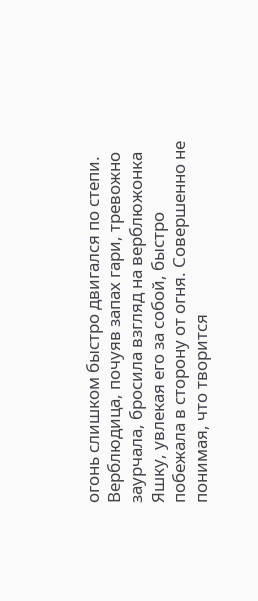огонь слишком быстро двигался по степи.
Верблюдица, почуяв запах гари, тревожно заурчала, бросила взгляд на верблюжонка Яшку, увлекая его за собой, быстро побежала в сторону от огня. Совершенно не понимая, что творится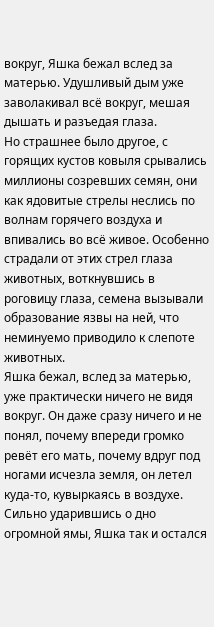вокруг, Яшка бежал вслед за матерью. Удушливый дым уже заволакивал всё вокруг, мешая дышать и разъедая глаза.
Но страшнее было другое, с горящих кустов ковыля срывались миллионы созревших семян, они как ядовитые стрелы неслись по волнам горячего воздуха и впивались во всё живое. Особенно страдали от этих стрел глаза животных, воткнувшись в роговицу глаза, семена вызывали образование язвы на ней, что неминуемо приводило к слепоте животных.
Яшка бежал, вслед за матерью, уже практически ничего не видя вокруг. Он даже сразу ничего и не понял, почему впереди громко ревёт его мать, почему вдруг под ногами исчезла земля, он летел куда-то, кувыркаясь в воздухе. Сильно ударившись о дно огромной ямы, Яшка так и остался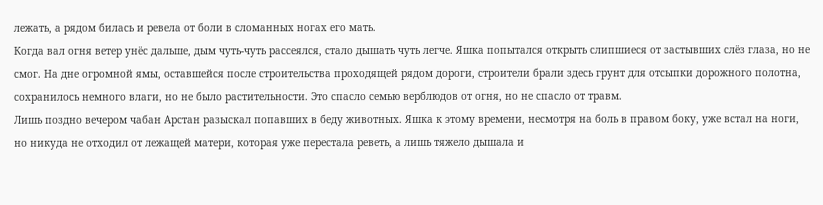лежать, а рядом билась и ревела от боли в сломанных ногах его мать.
Когда вал огня ветер унёс дальше, дым чуть-чуть рассеялся, стало дышать чуть легче. Яшка попытался открыть слипшиеся от застывших слёз глаза, но не смог. На дне огромной ямы, оставшейся после строительства проходящей рядом дороги, строители брали здесь грунт для отсыпки дорожного полотна, сохранилось немного влаги, но не было растительности. Это спасло семью верблюдов от огня, но не спасло от травм.
Лишь поздно вечером чабан Арстан разыскал попавших в беду животных. Яшка к этому времени, несмотря на боль в правом боку, уже встал на ноги, но никуда не отходил от лежащей матери, которая уже перестала реветь, а лишь тяжело дышала и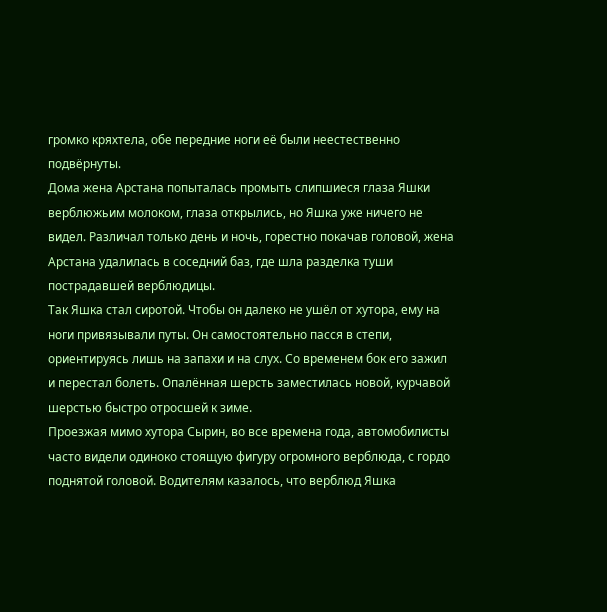громко кряхтела, обе передние ноги её были неестественно подвёрнуты.
Дома жена Арстана попыталась промыть слипшиеся глаза Яшки верблюжьим молоком, глаза открылись, но Яшка уже ничего не видел. Различал только день и ночь, горестно покачав головой, жена Арстана удалилась в соседний баз, где шла разделка туши пострадавшей верблюдицы.
Так Яшка стал сиротой. Чтобы он далеко не ушёл от хутора, ему на ноги привязывали путы. Он самостоятельно пасся в степи, ориентируясь лишь на запахи и на слух. Со временем бок его зажил и перестал болеть. Опалённая шерсть заместилась новой, курчавой шерстью быстро отросшей к зиме.
Проезжая мимо хутора Сырин, во все времена года, автомобилисты часто видели одиноко стоящую фигуру огромного верблюда, с гордо поднятой головой. Водителям казалось, что верблюд Яшка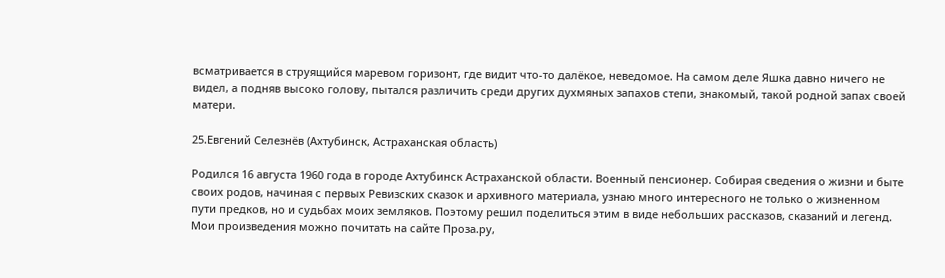всматривается в струящийся маревом горизонт, где видит что-то далёкое, неведомое. На самом деле Яшка давно ничего не видел, а подняв высоко голову, пытался различить среди других духмяных запахов степи, знакомый, такой родной запах своей матери.

25.Евгений Селезнёв (Ахтубинск, Астраханская область)

Родился 16 августа 1960 года в городе Ахтубинск Астраханской области. Военный пенсионер. Собирая сведения о жизни и быте своих родов, начиная с первых Ревизских сказок и архивного материала, узнаю много интересного не только о жизненном пути предков, но и судьбах моих земляков. Поэтому решил поделиться этим в виде небольших рассказов, сказаний и легенд.
Мои произведения можно почитать на сайте Проза.ру,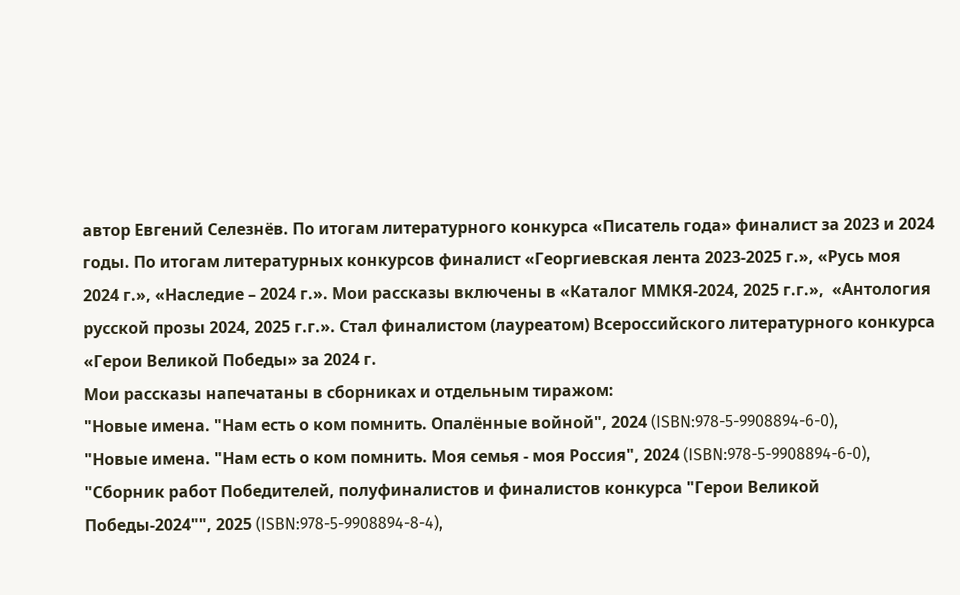автор Евгений Селезнёв. По итогам литературного конкурса «Писатель года» финалист за 2023 и 2024 годы. По итогам литературных конкурсов финалист «Георгиевская лента 2023-2025 г.», «Русь моя 2024 г.», «Наследие – 2024 г.». Мои рассказы включены в «Каталог ММКЯ-2024, 2025 г.г.»,  «Антология русской прозы 2024, 2025 г.г.». Стал финалистом (лауреатом) Всероссийского литературного конкурса «Герои Великой Победы» за 2024 г.
Мои рассказы напечатаны в сборниках и отдельным тиражом:
"Новые имена. "Нам есть о ком помнить. Опалённые войной", 2024 (ISBN:978-5-9908894-6-0),
"Новые имена. "Нам есть о ком помнить. Моя семья - моя Россия", 2024 (ISBN:978-5-9908894-6-0),
"Сборник работ Победителей, полуфиналистов и финалистов конкурса "Герои Великой Победы-2024"", 2025 (ISBN:978-5-9908894-8-4),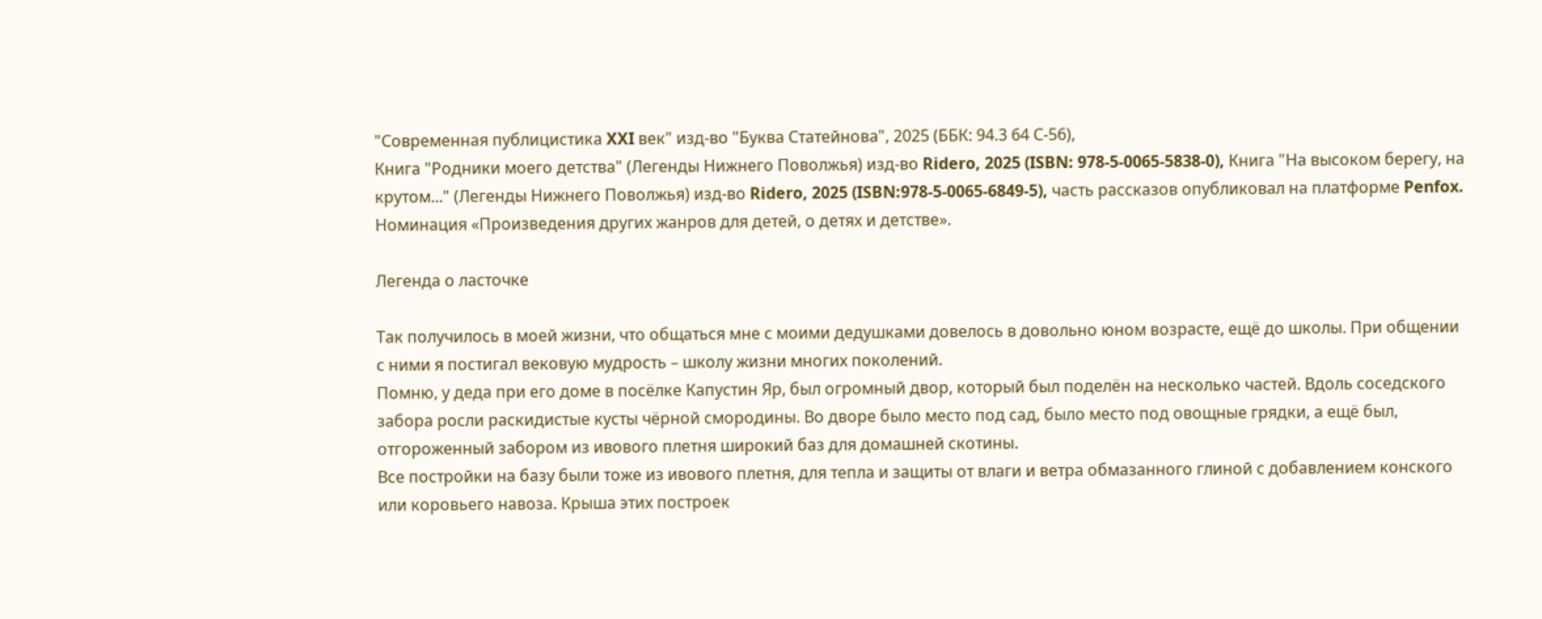"Современная публицистика XXI век" изд-во "Буква Статейнова", 2025 (ББК: 94.3 64 С-56),
Книга "Родники моего детства" (Легенды Нижнего Поволжья) изд-во Ridero, 2025 (ISBN: 978-5-0065-5838-0), Книга "На высоком берегу, на крутом..." (Легенды Нижнего Поволжья) изд-во Ridero, 2025 (ISBN:978-5-0065-6849-5), часть рассказов опубликовал на платформе Penfox.
Номинация «Произведения других жанров для детей, о детях и детстве».

Легенда о ласточке

Так получилось в моей жизни, что общаться мне с моими дедушками довелось в довольно юном возрасте, ещё до школы. При общении с ними я постигал вековую мудрость – школу жизни многих поколений.
Помню, у деда при его доме в посёлке Капустин Яр, был огромный двор, который был поделён на несколько частей. Вдоль соседского забора росли раскидистые кусты чёрной смородины. Во дворе было место под сад, было место под овощные грядки, а ещё был, отгороженный забором из ивового плетня широкий баз для домашней скотины.
Все постройки на базу были тоже из ивового плетня, для тепла и защиты от влаги и ветра обмазанного глиной с добавлением конского или коровьего навоза. Крыша этих построек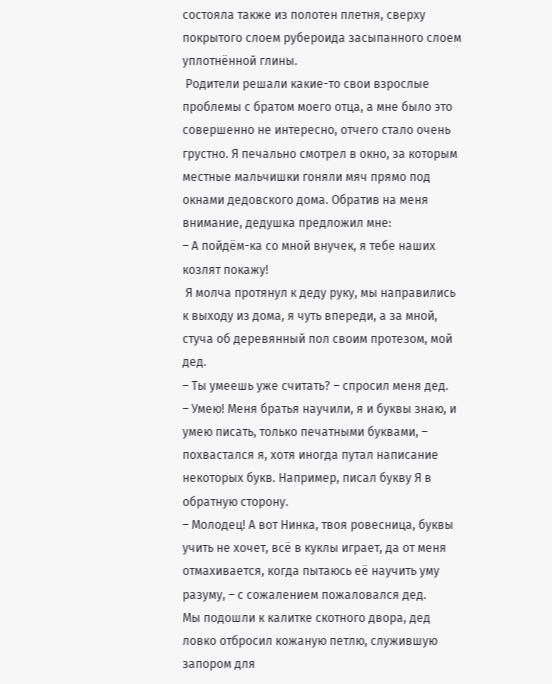состояла также из полотен плетня, сверху покрытого слоем рубероида засыпанного слоем уплотнённой глины.
 Родители решали какие-то свои взрослые проблемы с братом моего отца, а мне было это совершенно не интересно, отчего стало очень грустно. Я печально смотрел в окно, за которым местные мальчишки гоняли мяч прямо под окнами дедовского дома. Обратив на меня внимание, дедушка предложил мне:
– А пойдём-ка со мной внучек, я тебе наших козлят покажу!
 Я молча протянул к деду руку, мы направились к выходу из дома, я чуть впереди, а за мной, стуча об деревянный пол своим протезом, мой дед.
– Ты умеешь уже считать? – спросил меня дед.
– Умею! Меня братья научили, я и буквы знаю, и умею писать, только печатными буквами, – похвастался я, хотя иногда путал написание некоторых букв. Например, писал букву Я в обратную сторону.
– Молодец! А вот Нинка, твоя ровесница, буквы учить не хочет, всё в куклы играет, да от меня отмахивается, когда пытаюсь её научить уму разуму, – с сожалением пожаловался дед.
Мы подошли к калитке скотного двора, дед ловко отбросил кожаную петлю, служившую запором для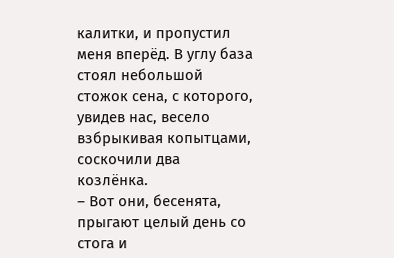калитки, и пропустил меня вперёд. В углу база стоял небольшой стожок сена, с которого, увидев нас, весело взбрыкивая копытцами, соскочили два козлёнка.
– Вот они, бесенята, прыгают целый день со стога и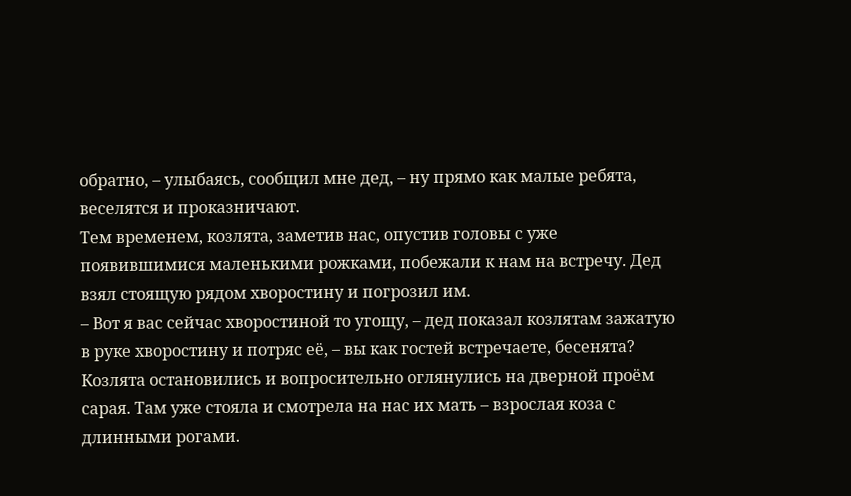обратно, – улыбаясь, сообщил мне дед, – ну прямо как малые ребята, веселятся и проказничают.
Тем временем, козлята, заметив нас, опустив головы с уже появившимися маленькими рожками, побежали к нам на встречу. Дед взял стоящую рядом хворостину и погрозил им.
– Вот я вас сейчас хворостиной то угощу, – дед показал козлятам зажатую в руке хворостину и потряс её, – вы как гостей встречаете, бесенята?
Козлята остановились и вопросительно оглянулись на дверной проём сарая. Там уже стояла и смотрела на нас их мать – взрослая коза с длинными рогами.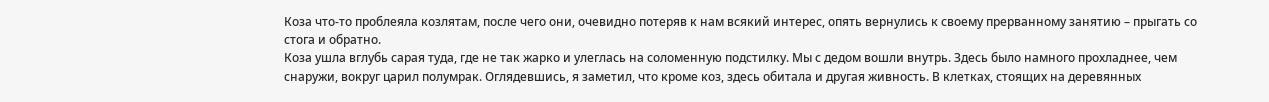Коза что-то проблеяла козлятам, после чего они, очевидно потеряв к нам всякий интерес, опять вернулись к своему прерванному занятию – прыгать со стога и обратно.
Коза ушла вглубь сарая туда, где не так жарко и улеглась на соломенную подстилку. Мы с дедом вошли внутрь. Здесь было намного прохладнее, чем снаружи, вокруг царил полумрак. Оглядевшись, я заметил, что кроме коз, здесь обитала и другая живность. В клетках, стоящих на деревянных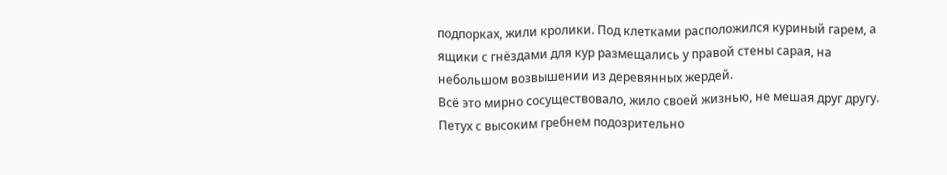подпорках, жили кролики. Под клетками расположился куриный гарем, а ящики с гнёздами для кур размещались у правой стены сарая, на небольшом возвышении из деревянных жердей.
Всё это мирно сосуществовало, жило своей жизнью, не мешая друг другу.  Петух с высоким гребнем подозрительно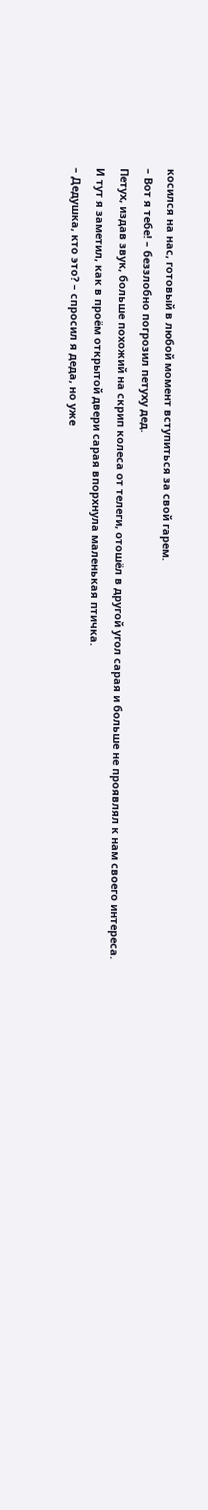косился на нас, готовый в любой момент вступиться за свой гарем.
– Вот я тебе! – беззлобно погрозил петуху дед.
Петух, издав звук, больше похожий на скрип колеса от телеги, отошёл в другой угол сарая и больше не проявлял к нам своего интереса.
И тут я заметил, как в проём открытой двери сарая впорхнула маленькая птичка.
– Дедушка, кто это? – спросил я деда, но уже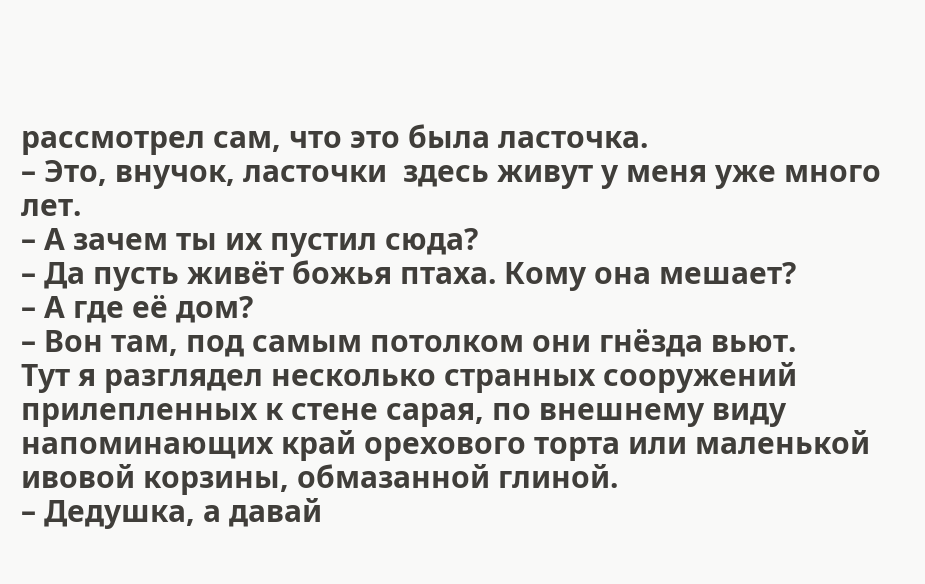рассмотрел сам, что это была ласточка.
– Это, внучок, ласточки  здесь живут у меня уже много лет.
– А зачем ты их пустил сюда?
– Да пусть живёт божья птаха. Кому она мешает?
– А где её дом?
– Вон там, под самым потолком они гнёзда вьют.
Тут я разглядел несколько странных сооружений прилепленных к стене сарая, по внешнему виду напоминающих край орехового торта или маленькой ивовой корзины, обмазанной глиной.
– Дедушка, а давай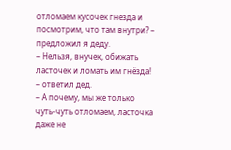отломаем кусочек гнезда и посмотрим, что там внутри? – предложил я деду.
– Нельзя, внучек, обижать ласточек и ломать им гнёзда! – ответил дед.
– А почему, мы же только чуть-чуть отломаем, ласточка даже не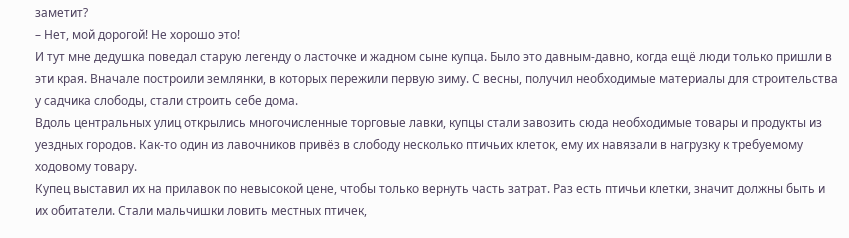заметит?
– Нет, мой дорогой! Не хорошо это!
И тут мне дедушка поведал старую легенду о ласточке и жадном сыне купца. Было это давным-давно, когда ещё люди только пришли в эти края. Вначале построили землянки, в которых пережили первую зиму. С весны, получил необходимые материалы для строительства у садчика слободы, стали строить себе дома.
Вдоль центральных улиц открылись многочисленные торговые лавки, купцы стали завозить сюда необходимые товары и продукты из уездных городов. Как-то один из лавочников привёз в слободу несколько птичьих клеток, ему их навязали в нагрузку к требуемому ходовому товару.
Купец выставил их на прилавок по невысокой цене, чтобы только вернуть часть затрат. Раз есть птичьи клетки, значит должны быть и их обитатели. Стали мальчишки ловить местных птичек,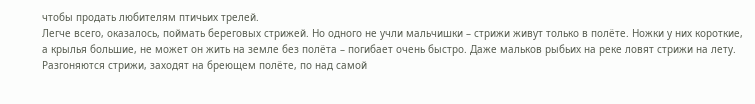чтобы продать любителям птичьих трелей.
Легче всего, оказалось, поймать береговых стрижей. Но одного не учли мальчишки – стрижи живут только в полёте. Ножки у них короткие, а крылья большие, не может он жить на земле без полёта – погибает очень быстро. Даже мальков рыбьих на реке ловят стрижи на лету. Разгоняются стрижи, заходят на бреющем полёте, по над самой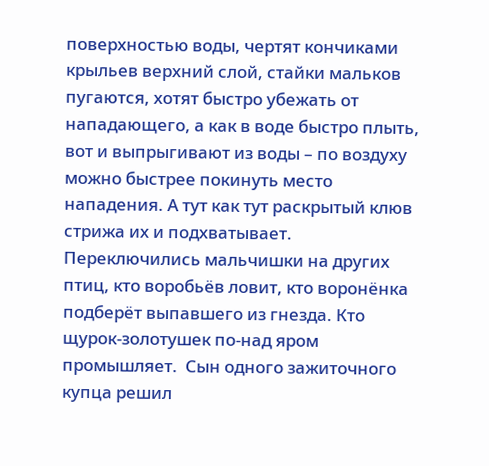поверхностью воды, чертят кончиками крыльев верхний слой, стайки мальков пугаются, хотят быстро убежать от нападающего, а как в воде быстро плыть, вот и выпрыгивают из воды – по воздуху можно быстрее покинуть место нападения. А тут как тут раскрытый клюв стрижа их и подхватывает.
Переключились мальчишки на других птиц, кто воробьёв ловит, кто воронёнка подберёт выпавшего из гнезда. Кто щурок-золотушек по-над яром промышляет.  Сын одного зажиточного купца решил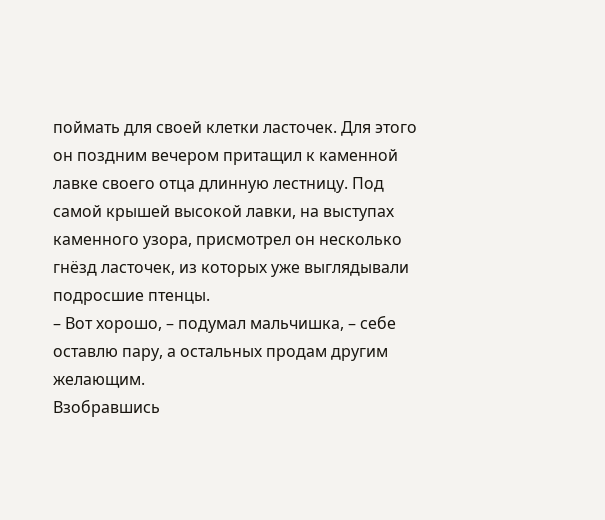поймать для своей клетки ласточек. Для этого он поздним вечером притащил к каменной лавке своего отца длинную лестницу. Под самой крышей высокой лавки, на выступах каменного узора, присмотрел он несколько гнёзд ласточек, из которых уже выглядывали подросшие птенцы.
– Вот хорошо, – подумал мальчишка, – себе оставлю пару, а остальных продам другим желающим.
Взобравшись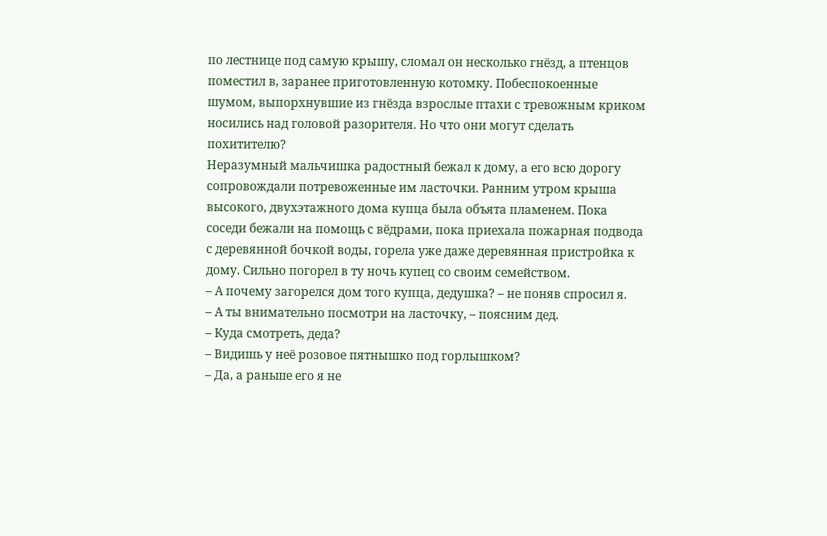по лестнице под самую крышу, сломал он несколько гнёзд, а птенцов поместил в, заранее приготовленную котомку. Побеспокоенные шумом, выпорхнувшие из гнёзда взрослые птахи с тревожным криком носились над головой разорителя. Но что они могут сделать похитителю?
Неразумный мальчишка радостный бежал к дому, а его всю дорогу сопровождали потревоженные им ласточки. Ранним утром крыша высокого, двухэтажного дома купца была объята пламенем. Пока соседи бежали на помощь с вёдрами, пока приехала пожарная подвода с деревянной бочкой воды, горела уже даже деревянная пристройка к дому. Сильно погорел в ту ночь купец со своим семейством.
– А почему загорелся дом того купца, дедушка? – не поняв спросил я.
– А ты внимательно посмотри на ласточку, – поясним дед.
– Куда смотреть, деда?
– Видишь у неё розовое пятнышко под горлышком?
– Да, а раньше его я не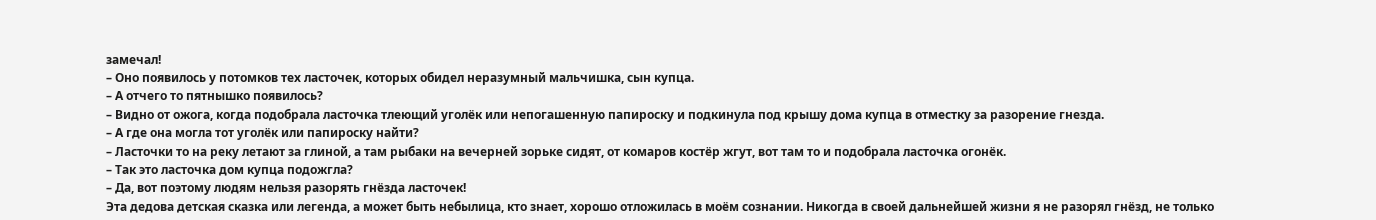замечал!
– Оно появилось у потомков тех ласточек, которых обидел неразумный мальчишка, сын купца.
– А отчего то пятнышко появилось?
– Видно от ожога, когда подобрала ласточка тлеющий уголёк или непогашенную папироску и подкинула под крышу дома купца в отместку за разорение гнезда.
– А где она могла тот уголёк или папироску найти?
– Ласточки то на реку летают за глиной, а там рыбаки на вечерней зорьке сидят, от комаров костёр жгут, вот там то и подобрала ласточка огонёк.
– Так это ласточка дом купца подожгла?
– Да, вот поэтому людям нельзя разорять гнёзда ласточек!
Эта дедова детская сказка или легенда, а может быть небылица, кто знает, хорошо отложилась в моём сознании. Никогда в своей дальнейшей жизни я не разорял гнёзд, не только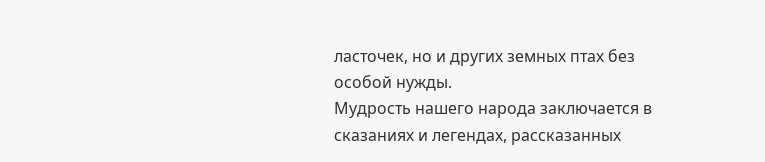ласточек, но и других земных птах без особой нужды.
Мудрость нашего народа заключается в сказаниях и легендах, рассказанных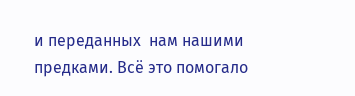и переданных  нам нашими предками. Всё это помогало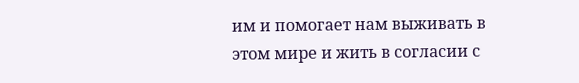им и помогает нам выживать в этом мире и жить в согласии с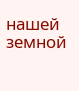нашей земной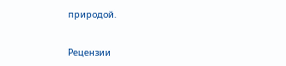природой.


Рецензии